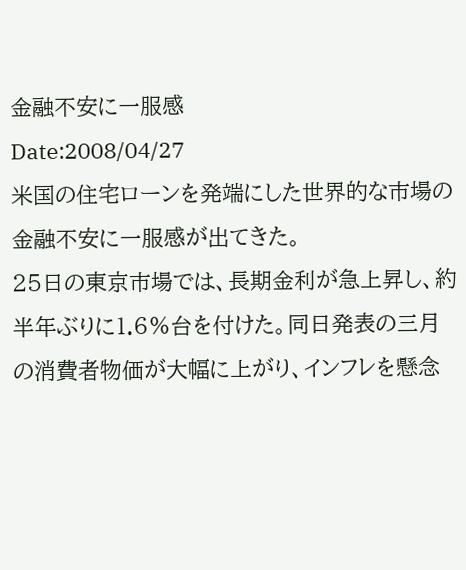金融不安に一服感
Date:2008/04/27
米国の住宅ローンを発端にした世界的な市場の金融不安に一服感が出てきた。
25日の東京市場では、長期金利が急上昇し、約半年ぶりに1.6%台を付けた。同日発表の三月の消費者物価が大幅に上がり、インフレを懸念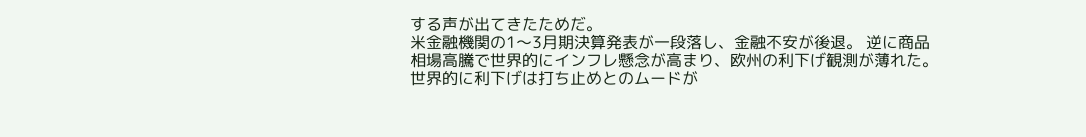する声が出てきたためだ。
米金融機関の1〜3月期決算発表が一段落し、金融不安が後退。 逆に商品相場高騰で世界的にインフレ懸念が高まり、欧州の利下げ観測が薄れた。
世界的に利下げは打ち止めとのムードが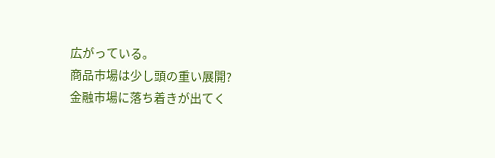広がっている。
商品市場は少し頭の重い展開?
金融市場に落ち着きが出てく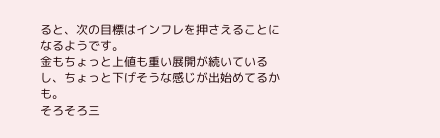ると、次の目標はインフレを押さえることになるようです。
金もちょっと上値も重い展開が続いているし、ちょっと下げそうな感じが出始めてるかも。
そろそろ三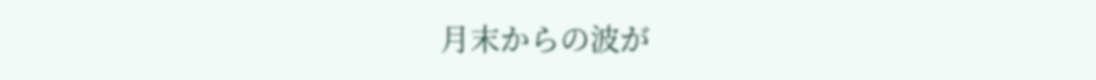月末からの波が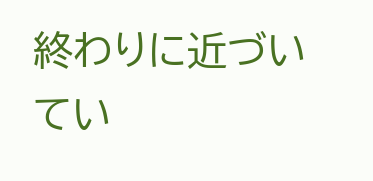終わりに近づいてい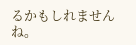るかもしれませんね。